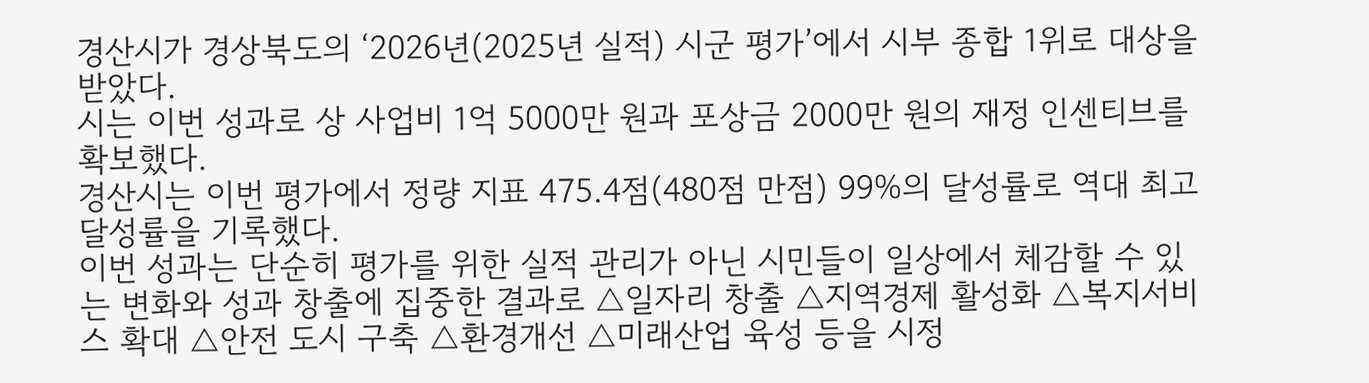경산시가 경상북도의 ‘2026년(2025년 실적) 시군 평가’에서 시부 종합 1위로 대상을 받았다.
시는 이번 성과로 상 사업비 1억 5000만 원과 포상금 2000만 원의 재정 인센티브를 확보했다.
경산시는 이번 평가에서 정량 지표 475.4점(480점 만점) 99%의 달성률로 역대 최고 달성률을 기록했다.
이번 성과는 단순히 평가를 위한 실적 관리가 아닌 시민들이 일상에서 체감할 수 있는 변화와 성과 창출에 집중한 결과로 △일자리 창출 △지역경제 활성화 △복지서비스 확대 △안전 도시 구축 △환경개선 △미래산업 육성 등을 시정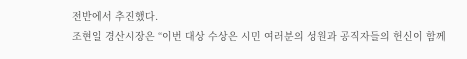전반에서 추진했다.
조현일 경산시장은 “이번 대상 수상은 시민 여러분의 성원과 공직자들의 헌신이 함께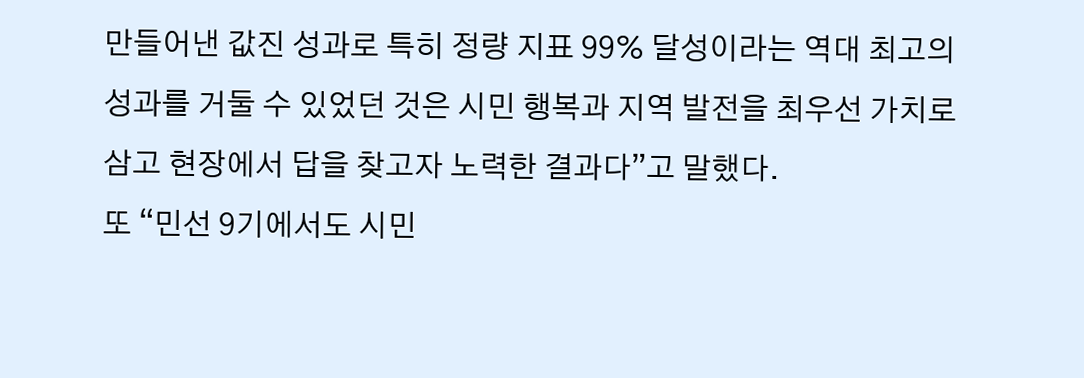만들어낸 값진 성과로 특히 정량 지표 99% 달성이라는 역대 최고의 성과를 거둘 수 있었던 것은 시민 행복과 지역 발전을 최우선 가치로 삼고 현장에서 답을 찾고자 노력한 결과다”고 말했다.
또 “민선 9기에서도 시민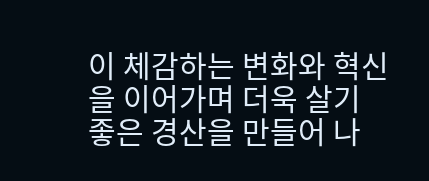이 체감하는 변화와 혁신을 이어가며 더욱 살기 좋은 경산을 만들어 나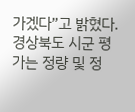가겠다”고 밝혔다.
경상북도 시군 평가는 정량 및 정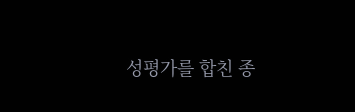성평가를 합친 종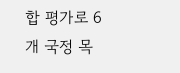합 평가로 6개 국정 목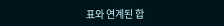표와 연계된 합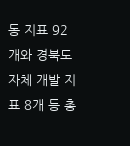동 지표 92개와 경북도 자체 개발 지표 8개 등 총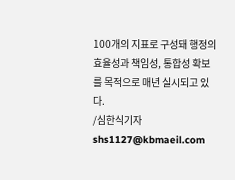100개의 지표로 구성돼 행정의 효율성과 책임성, 통합성 확보를 목적으로 매년 실시되고 있다.
/심한식기자 shs1127@kbmaeil.com